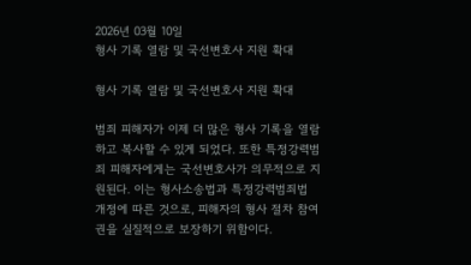2026년 03월 10일
형사 기록 열람 및 국선변호사 지원 확대

형사 기록 열람 및 국선변호사 지원 확대

범죄 피해자가 이제 더 많은 형사 기록을 열람하고 복사할 수 있게 되었다. 또한 특정강력범죄 피해자에게는 국선변호사가 의무적으로 지원된다. 이는 형사소송법과 특정강력범죄법 개정에 따른 것으로, 피해자의 형사 절차 참여권을 실질적으로 보장하기 위함이다.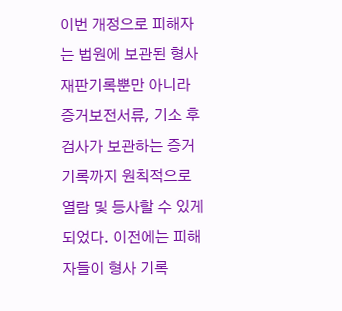이번 개정으로 피해자는 법원에 보관된 형사재판기록뿐만 아니라 증거보전서류, 기소 후 검사가 보관하는 증거기록까지 원칙적으로 열람 및 등사할 수 있게 되었다. 이전에는 피해자들이 형사 기록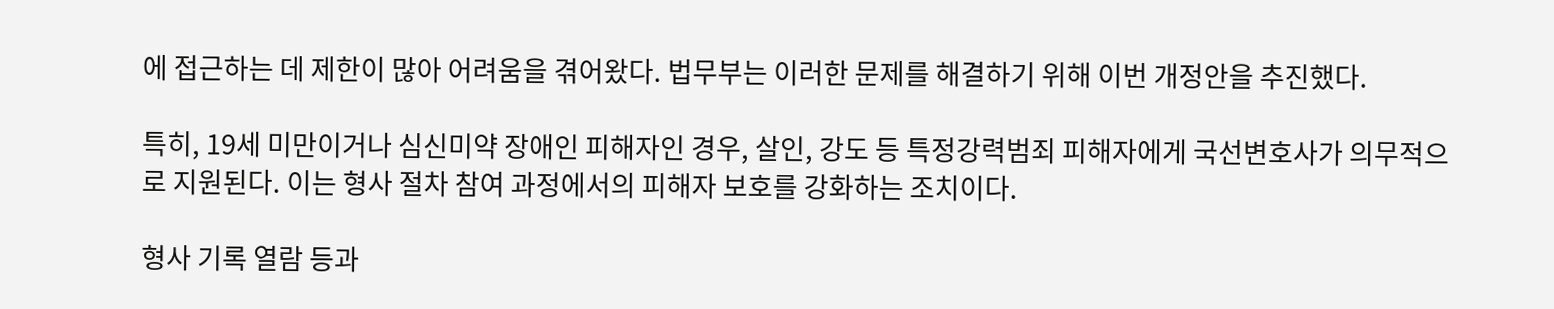에 접근하는 데 제한이 많아 어려움을 겪어왔다. 법무부는 이러한 문제를 해결하기 위해 이번 개정안을 추진했다.

특히, 19세 미만이거나 심신미약 장애인 피해자인 경우, 살인, 강도 등 특정강력범죄 피해자에게 국선변호사가 의무적으로 지원된다. 이는 형사 절차 참여 과정에서의 피해자 보호를 강화하는 조치이다.

형사 기록 열람 등과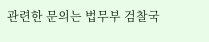관련한 문의는 법무부 검찰국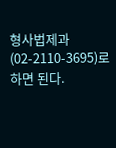형사법제과(02-2110-3695)로 하면 된다.